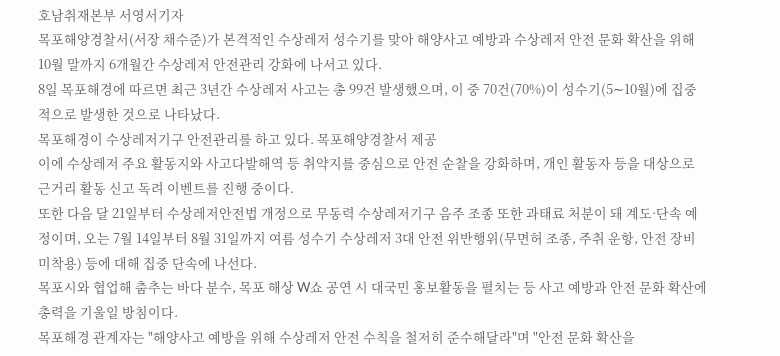호남취재본부 서영서기자
목포해양경찰서(서장 채수준)가 본격적인 수상레저 성수기를 맞아 해양사고 예방과 수상레저 안전 문화 확산을 위해 10월 말까지 6개월간 수상레저 안전관리 강화에 나서고 있다.
8일 목포해경에 따르면 최근 3년간 수상레저 사고는 총 99건 발생했으며, 이 중 70건(70%)이 성수기(5∼10월)에 집중적으로 발생한 것으로 나타났다.
목포해경이 수상레저기구 안전관리를 하고 있다. 목포해양경찰서 제공
이에 수상레저 주요 활동지와 사고다발해역 등 취약지를 중심으로 안전 순찰을 강화하며, 개인 활동자 등을 대상으로 근거리 활동 신고 독려 이벤트를 진행 중이다.
또한 다음 달 21일부터 수상레저안전법 개정으로 무동력 수상레저기구 음주 조종 또한 과태료 처분이 돼 계도·단속 예정이며, 오는 7월 14일부터 8월 31일까지 여름 성수기 수상레저 3대 안전 위반행위(무면허 조종, 주취 운항, 안전 장비 미착용) 등에 대해 집중 단속에 나선다.
목포시와 협업해 춤추는 바다 분수, 목포 해상 W쇼 공연 시 대국민 홍보활동을 펼치는 등 사고 예방과 안전 문화 확산에 총력을 기울일 방침이다.
목포해경 관계자는 "해양사고 예방을 위해 수상레저 안전 수칙을 철저히 준수해달라"며 "안전 문화 확산을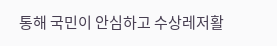통해 국민이 안심하고 수상레저활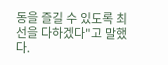동을 즐길 수 있도록 최선을 다하겠다"고 말했다.